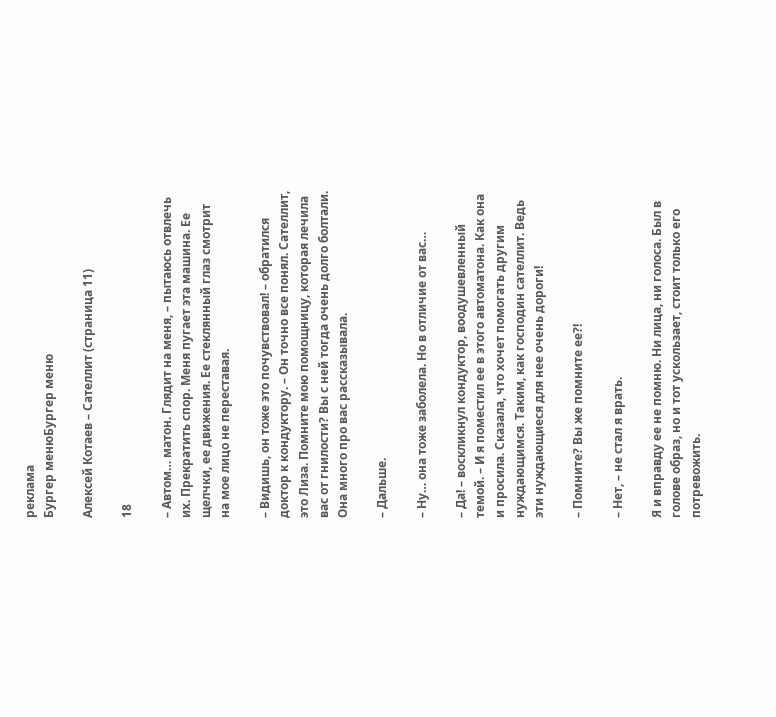реклама
Бургер менюБургер меню

Алексей Котаев – Сателлит (страница 11)

18

– Автом… матон. Глядит на меня, – пытаюсь отвлечь их. Прекратить спор. Меня пугает эта машина. Ее щелчки, ее движения. Ее стеклянный глаз смотрит на мое лицо не переставая.

– Видишь, он тоже это почувствовал! – обратился доктор к кондуктору. – Он точно все понял. Сателлит, это Лиза. Помните мою помощницу, которая лечила вас от гнилости? Вы с ней тогда очень долго болтали. Она много про вас рассказывала.

– Дальше.

– Ну… она тоже заболела. Но в отличие от вас…

– Да! – воскликнул кондуктор, воодушевленный темой. – И я поместил ее в этого автоматона. Как она и просила. Сказала, что хочет помогать другим нуждающимся. Таким, как господин сателлит. Ведь эти нуждающиеся для нее очень дороги!

– Помните? Вы же помните ее?!

– Нет, – не стал я врать.

Я и вправду ее не помню. Ни лица, ни голоса. Был в голове образ, но и тот ускользает, стоит только его потревожить.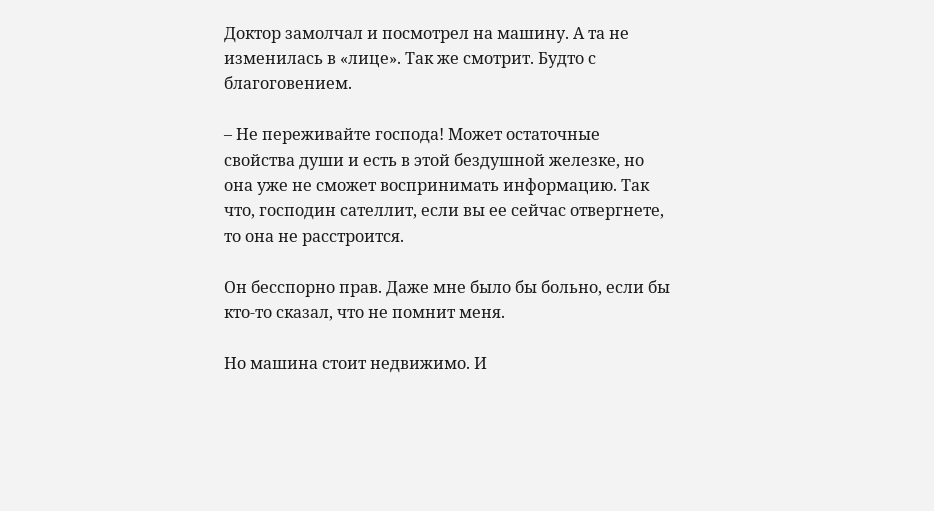Доктор замолчал и посмотрел на машину. А та не изменилась в «лице». Так же смотрит. Будто с благоговением.

– Не переживайте господа! Может остаточные свойства души и есть в этой бездушной железке, но она уже не сможет воспринимать информацию. Так что, господин сателлит, если вы ее сейчас отвергнете, то она не расстроится.

Он бесспорно прав. Даже мне было бы больно, если бы кто-то сказал, что не помнит меня.

Но машина стоит недвижимо. И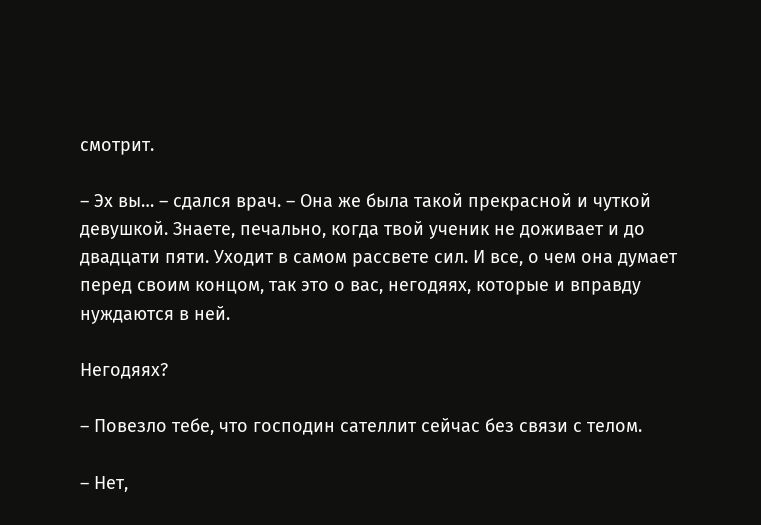смотрит.

– Эх вы… – сдался врач. – Она же была такой прекрасной и чуткой девушкой. Знаете, печально, когда твой ученик не доживает и до двадцати пяти. Уходит в самом рассвете сил. И все, о чем она думает перед своим концом, так это о вас, негодяях, которые и вправду нуждаются в ней.

Негодяях?

– Повезло тебе, что господин сателлит сейчас без связи с телом.

– Нет,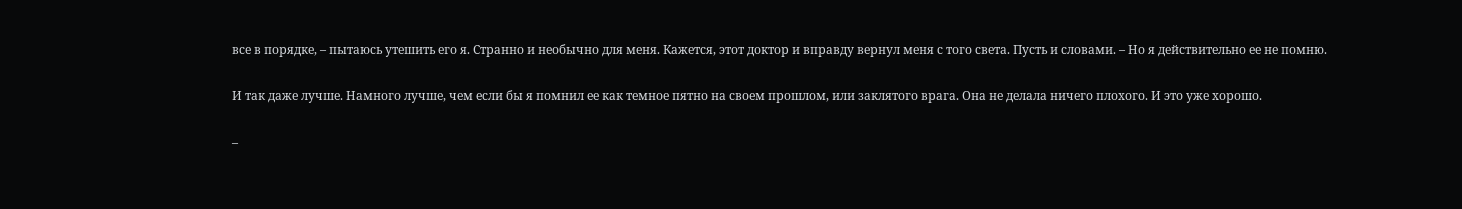все в порядке, – пытаюсь утешить его я. Странно и необычно для меня. Кажется, этот доктор и вправду вернул меня с того света. Пусть и словами. – Но я действительно ее не помню.

И так даже лучше. Намного лучше, чем если бы я помнил ее как темное пятно на своем прошлом, или заклятого врага. Она не делала ничего плохого. И это уже хорошо.

–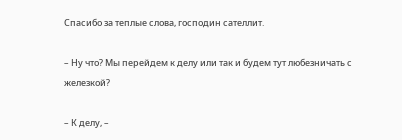Спасибо за теплые слова, господин сателлит.

– Ну что? Мы перейдем к делу или так и будем тут любезничать с железкой?

– К делу, –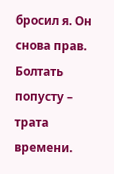бросил я. Он снова прав. Болтать попусту – трата времени.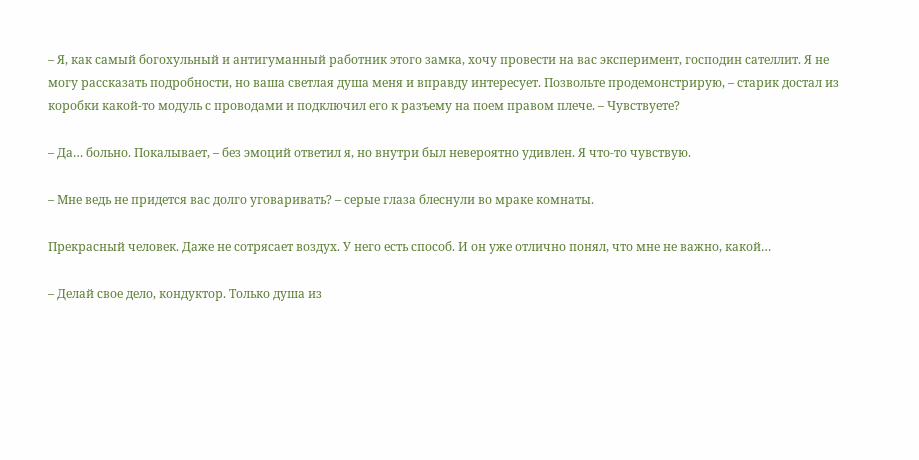– Я, как самый богохульный и антигуманный работник этого замка, хочу провести на вас эксперимент, господин сателлит. Я не могу рассказать подробности, но ваша светлая душа меня и вправду интересует. Позвольте продемонстрирую, – старик достал из коробки какой-то модуль с проводами и подключил его к разъему на поем правом плече. – Чувствуете?

– Да… больно. Покалывает, – без эмоций ответил я, но внутри был невероятно удивлен. Я что-то чувствую.

– Мне ведь не придется вас долго уговаривать? – серые глаза блеснули во мраке комнаты.

Прекрасный человек. Даже не сотрясает воздух. У него есть способ. И он уже отлично понял, что мне не важно, какой…

– Делай свое дело, кондуктор. Только душа из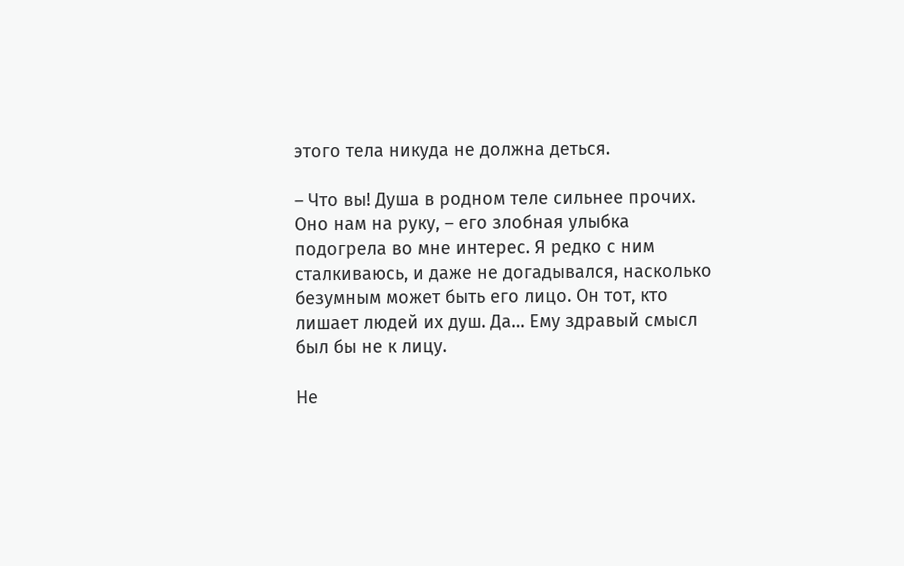этого тела никуда не должна деться.

– Что вы! Душа в родном теле сильнее прочих. Оно нам на руку, – его злобная улыбка подогрела во мне интерес. Я редко с ним сталкиваюсь, и даже не догадывался, насколько безумным может быть его лицо. Он тот, кто лишает людей их душ. Да… Ему здравый смысл был бы не к лицу.

Не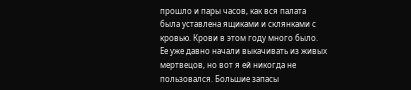прошло и пары часов, как вся палата была уставлена ящиками и склянками с кровью. Крови в этом году много было. Ее уже давно начали выкачивать из живых мертвецов, но вот я ей никогда не пользовался. Большие запасы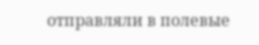отправляли в полевые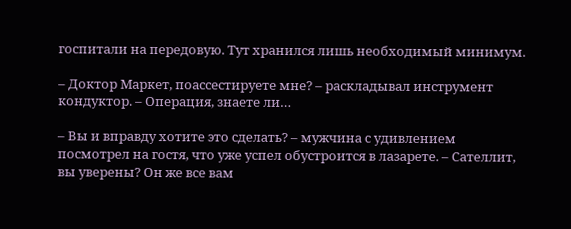госпитали на передовую. Тут хранился лишь необходимый минимум.

– Доктор Маркет, поассестируете мне? – раскладывал инструмент кондуктор. – Операция, знаете ли…

– Вы и вправду хотите это сделать? – мужчина с удивлением посмотрел на гостя, что уже успел обустроится в лазарете. – Сателлит, вы уверены? Он же все вам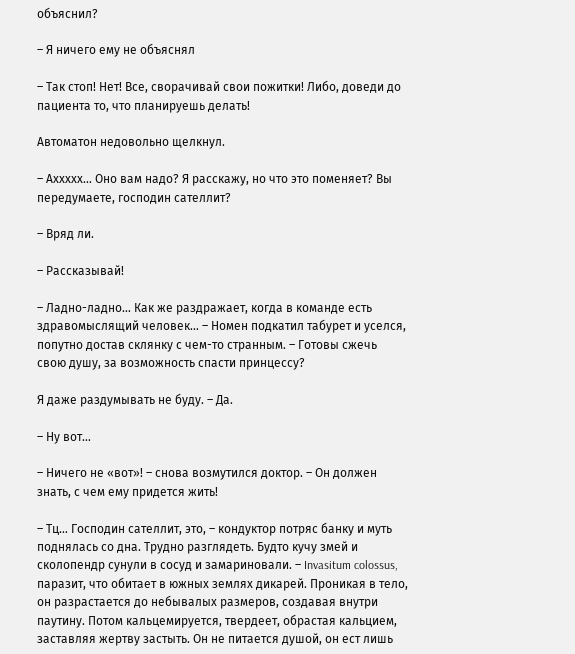объяснил?

– Я ничего ему не объяснял

– Так стоп! Нет! Все, сворачивай свои пожитки! Либо, доведи до пациента то, что планируешь делать!

Автоматон недовольно щелкнул.

– Аххххх… Оно вам надо? Я расскажу, но что это поменяет? Вы передумаете, господин сателлит?

– Вряд ли.

– Рассказывай!

– Ладно-ладно… Как же раздражает, когда в команде есть здравомыслящий человек… – Номен подкатил табурет и уселся, попутно достав склянку с чем-то странным. – Готовы сжечь свою душу, за возможность спасти принцессу?

Я даже раздумывать не буду. – Да.

– Ну вот…

– Ничего не «вот»! – снова возмутился доктор. – Он должен знать, с чем ему придется жить!

– Тц… Господин сателлит, это, – кондуктор потряс банку и муть поднялась со дна. Трудно разглядеть. Будто кучу змей и сколопендр сунули в сосуд и замариновали. – Invasitum colossus, паразит, что обитает в южных землях дикарей. Проникая в тело, он разрастается до небывалых размеров, создавая внутри паутину. Потом кальцемируется, твердеет, обрастая кальцием, заставляя жертву застыть. Он не питается душой, он ест лишь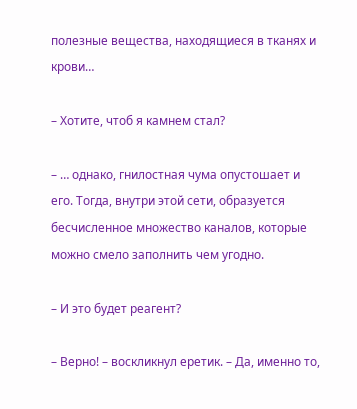полезные вещества, находящиеся в тканях и крови…

– Хотите, чтоб я камнем стал?

– … однако, гнилостная чума опустошает и его. Тогда, внутри этой сети, образуется бесчисленное множество каналов, которые можно смело заполнить чем угодно.

– И это будет реагент?

– Верно! – воскликнул еретик. – Да, именно то,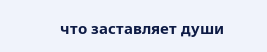что заставляет души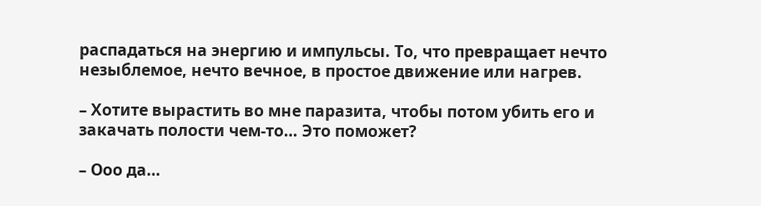распадаться на энергию и импульсы. То, что превращает нечто незыблемое, нечто вечное, в простое движение или нагрев.

– Хотите вырастить во мне паразита, чтобы потом убить его и закачать полости чем-то… Это поможет?

– Ооо да…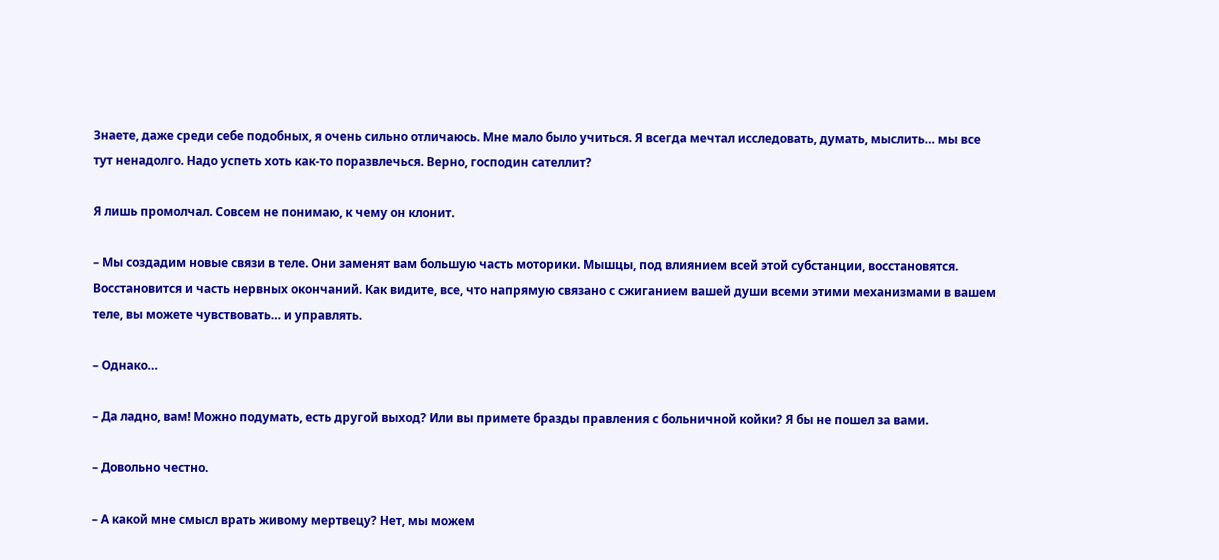Знаете, даже среди себе подобных, я очень сильно отличаюсь. Мне мало было учиться. Я всегда мечтал исследовать, думать, мыслить… мы все тут ненадолго. Надо успеть хоть как-то поразвлечься. Верно, господин сателлит?

Я лишь промолчал. Совсем не понимаю, к чему он клонит.

– Мы создадим новые связи в теле. Они заменят вам большую часть моторики. Мышцы, под влиянием всей этой субстанции, восстановятся. Восстановится и часть нервных окончаний. Как видите, все, что напрямую связано с сжиганием вашей души всеми этими механизмами в вашем теле, вы можете чувствовать… и управлять.

– Однако…

– Да ладно, вам! Можно подумать, есть другой выход? Или вы примете бразды правления с больничной койки? Я бы не пошел за вами.

– Довольно честно.

– А какой мне смысл врать живому мертвецу? Нет, мы можем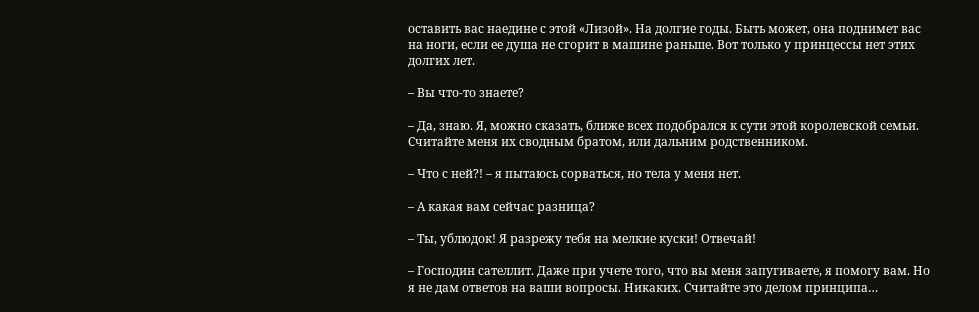оставить вас наедине с этой «Лизой». На долгие годы. Быть может, она поднимет вас на ноги, если ее душа не сгорит в машине раньше. Вот только у принцессы нет этих долгих лет.

– Вы что-то знаете?

– Да, знаю. Я, можно сказать, ближе всех подобрался к сути этой королевской семьи. Считайте меня их сводным братом, или дальним родственником.

– Что с ней?! – я пытаюсь сорваться, но тела у меня нет.

– А какая вам сейчас разница?

– Ты, ублюдок! Я разрежу тебя на мелкие куски! Отвечай!

– Господин сателлит. Даже при учете того, что вы меня запугиваете, я помогу вам. Но я не дам ответов на ваши вопросы. Никаких. Считайте это делом принципа…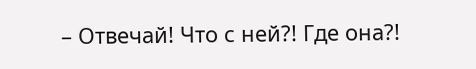– Отвечай! Что с ней?! Где она?!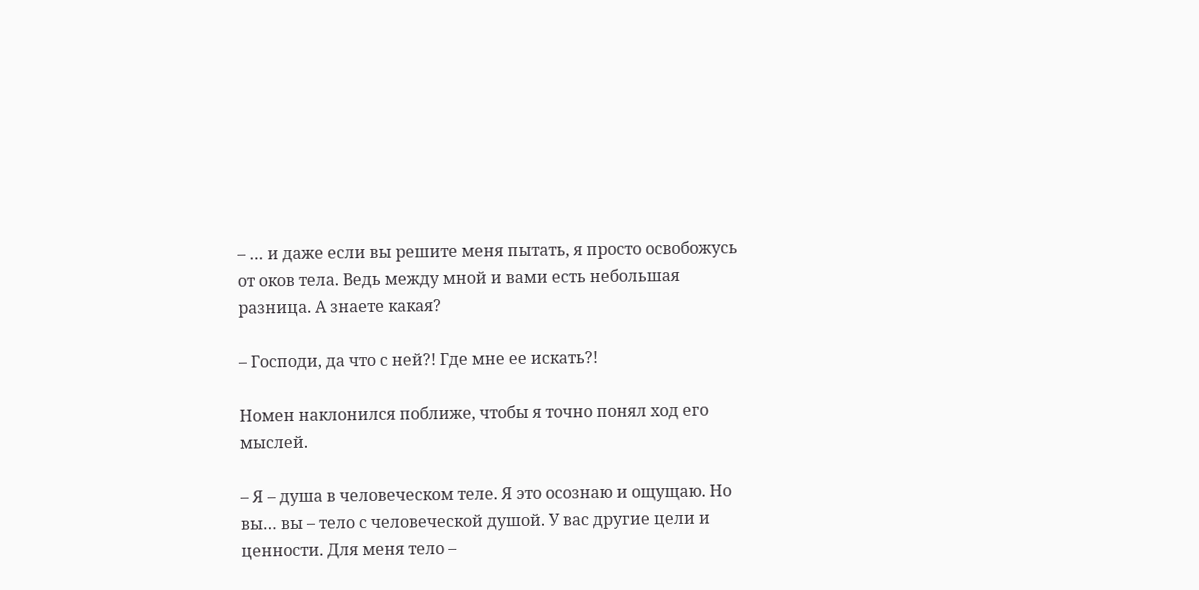– … и даже если вы решите меня пытать, я просто освобожусь от оков тела. Ведь между мной и вами есть небольшая разница. А знаете какая?

– Господи, да что с ней?! Где мне ее искать?!

Номен наклонился поближе, чтобы я точно понял ход его мыслей.

– Я – душа в человеческом теле. Я это осознаю и ощущаю. Но вы… вы – тело с человеческой душой. У вас другие цели и ценности. Для меня тело –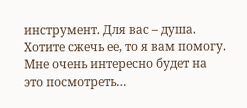инструмент. Для вас – душа. Хотите сжечь ее, то я вам помогу. Мне очень интересно будет на это посмотреть…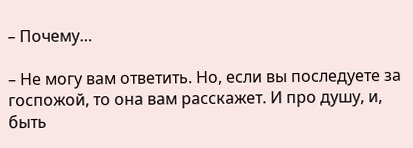– Почему…

– Не могу вам ответить. Но, если вы последуете за госпожой, то она вам расскажет. И про душу, и, быть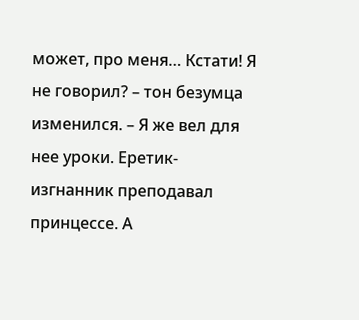может, про меня… Кстати! Я не говорил? – тон безумца изменился. – Я же вел для нее уроки. Еретик-изгнанник преподавал принцессе. А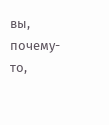вы, почему-то,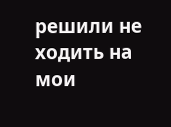решили не ходить на мои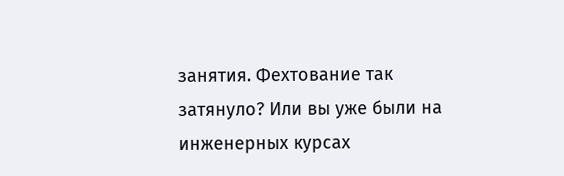занятия. Фехтование так затянуло? Или вы уже были на инженерных курсах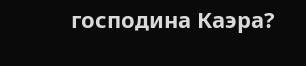господина Каэра?